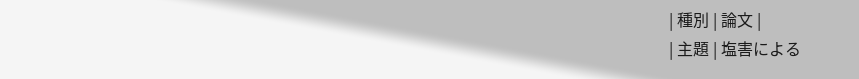| 種別 | 論文 |
| 主題 | 塩害による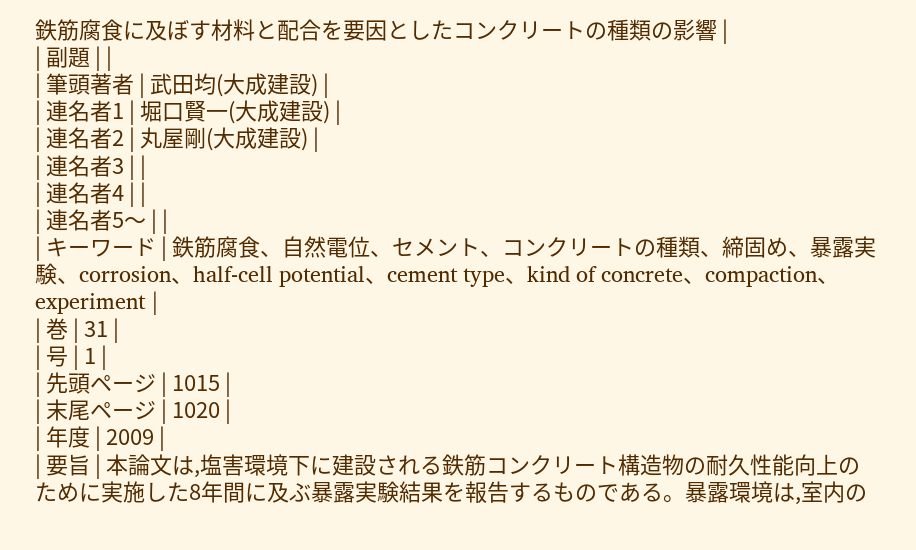鉄筋腐食に及ぼす材料と配合を要因としたコンクリートの種類の影響 |
| 副題 | |
| 筆頭著者 | 武田均(大成建設) |
| 連名者1 | 堀口賢一(大成建設) |
| 連名者2 | 丸屋剛(大成建設) |
| 連名者3 | |
| 連名者4 | |
| 連名者5〜 | |
| キーワード | 鉄筋腐食、自然電位、セメント、コンクリートの種類、締固め、暴露実験、corrosion、half-cell potential、cement type、kind of concrete、compaction、experiment |
| 巻 | 31 |
| 号 | 1 |
| 先頭ページ | 1015 |
| 末尾ページ | 1020 |
| 年度 | 2009 |
| 要旨 | 本論文は,塩害環境下に建設される鉄筋コンクリート構造物の耐久性能向上のために実施した8年間に及ぶ暴露実験結果を報告するものである。暴露環境は,室内の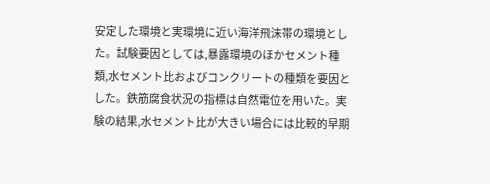安定した環境と実環境に近い海洋飛沫帯の環境とした。試験要因としては,暴露環境のほかセメント種類,水セメント比およびコンクリートの種類を要因とした。鉄筋腐食状況の指標は自然電位を用いた。実験の結果,水セメント比が大きい場合には比較的早期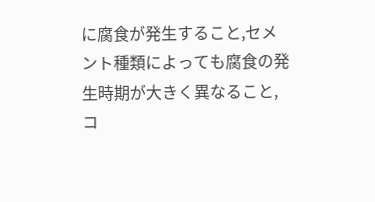に腐食が発生すること,セメント種類によっても腐食の発生時期が大きく異なること,コ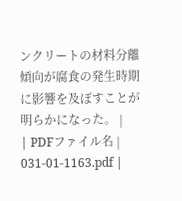ンクリートの材料分離傾向が腐食の発生時期に影響を及ぼすことが明らかになった。 |
| PDFファイル名 | 031-01-1163.pdf |